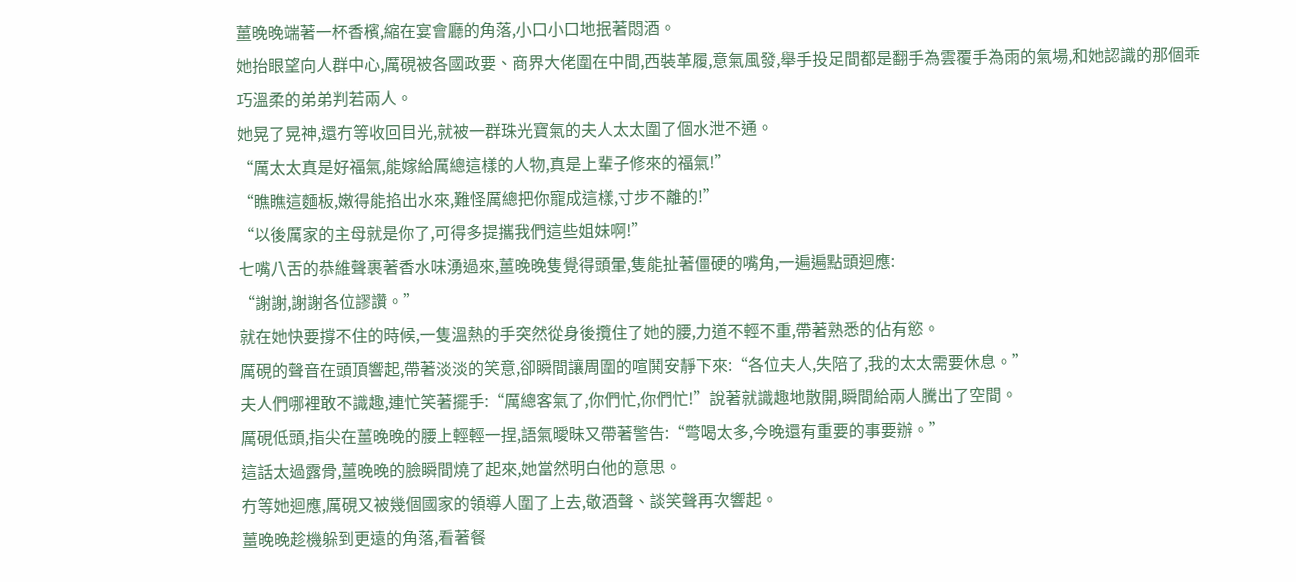薑晚晚端著一杯香檳,縮在宴會廳的角落,小口小口地抿著悶酒。
她抬眼望向人群中心,厲硯被各國政要、商界大佬圍在中間,西裝革履,意氣風發,舉手投足間都是翻手為雲覆手為雨的氣場,和她認識的那個乖巧溫柔的弟弟判若兩人。
她晃了晃神,還冇等收回目光,就被一群珠光寶氣的夫人太太圍了個水泄不通。
“厲太太真是好福氣,能嫁給厲總這樣的人物,真是上輩子修來的福氣!”
“瞧瞧這麵板,嫩得能掐出水來,難怪厲總把你寵成這樣,寸步不離的!”
“以後厲家的主母就是你了,可得多提攜我們這些姐妹啊!”
七嘴八舌的恭維聲裹著香水味湧過來,薑晚晚隻覺得頭暈,隻能扯著僵硬的嘴角,一遍遍點頭迴應:
“謝謝,謝謝各位謬讚。”
就在她快要撐不住的時候,一隻溫熱的手突然從身後攬住了她的腰,力道不輕不重,帶著熟悉的佔有慾。
厲硯的聲音在頭頂響起,帶著淡淡的笑意,卻瞬間讓周圍的喧鬨安靜下來:“各位夫人,失陪了,我的太太需要休息。”
夫人們哪裡敢不識趣,連忙笑著擺手:“厲總客氣了,你們忙,你們忙!”說著就識趣地散開,瞬間給兩人騰出了空間。
厲硯低頭,指尖在薑晚晚的腰上輕輕一捏,語氣曖昧又帶著警告:“彆喝太多,今晚還有重要的事要辦。”
這話太過露骨,薑晚晚的臉瞬間燒了起來,她當然明白他的意思。
冇等她迴應,厲硯又被幾個國家的領導人圍了上去,敬酒聲、談笑聲再次響起。
薑晚晚趁機躲到更遠的角落,看著餐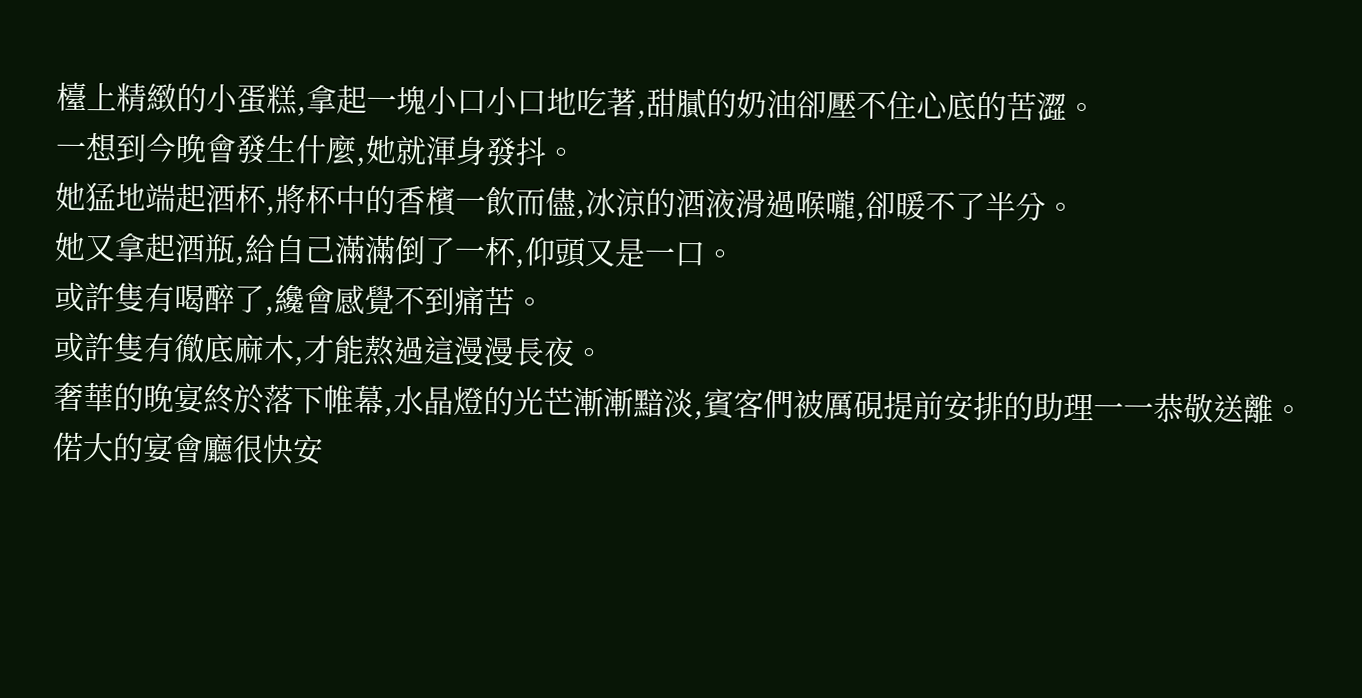檯上精緻的小蛋糕,拿起一塊小口小口地吃著,甜膩的奶油卻壓不住心底的苦澀。
一想到今晚會發生什麼,她就渾身發抖。
她猛地端起酒杯,將杯中的香檳一飲而儘,冰涼的酒液滑過喉嚨,卻暖不了半分。
她又拿起酒瓶,給自己滿滿倒了一杯,仰頭又是一口。
或許隻有喝醉了,纔會感覺不到痛苦。
或許隻有徹底麻木,才能熬過這漫漫長夜。
奢華的晚宴終於落下帷幕,水晶燈的光芒漸漸黯淡,賓客們被厲硯提前安排的助理一一恭敬送離。
偌大的宴會廳很快安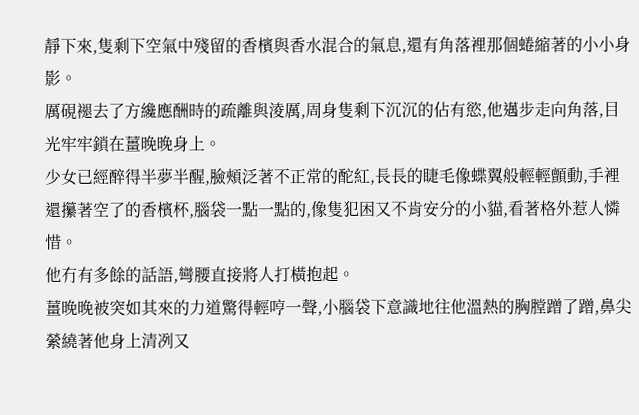靜下來,隻剩下空氣中殘留的香檳與香水混合的氣息,還有角落裡那個蜷縮著的小小身影。
厲硯褪去了方纔應酬時的疏離與淩厲,周身隻剩下沉沉的佔有慾,他邁步走向角落,目光牢牢鎖在薑晚晚身上。
少女已經醉得半夢半醒,臉頰泛著不正常的酡紅,長長的睫毛像蝶翼般輕輕顫動,手裡還攥著空了的香檳杯,腦袋一點一點的,像隻犯困又不肯安分的小貓,看著格外惹人憐惜。
他冇有多餘的話語,彎腰直接將人打橫抱起。
薑晚晚被突如其來的力道驚得輕哼一聲,小腦袋下意識地往他溫熱的胸膛蹭了蹭,鼻尖縈繞著他身上清冽又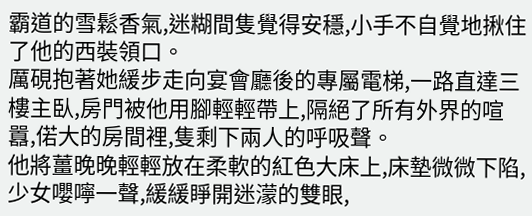霸道的雪鬆香氣,迷糊間隻覺得安穩,小手不自覺地揪住了他的西裝領口。
厲硯抱著她緩步走向宴會廳後的專屬電梯,一路直達三樓主臥,房門被他用腳輕輕帶上,隔絕了所有外界的喧囂,偌大的房間裡,隻剩下兩人的呼吸聲。
他將薑晚晚輕輕放在柔軟的紅色大床上,床墊微微下陷,少女嚶嚀一聲,緩緩睜開迷濛的雙眼,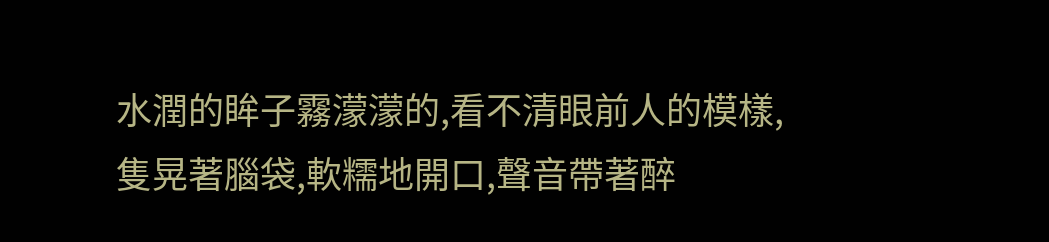水潤的眸子霧濛濛的,看不清眼前人的模樣,隻晃著腦袋,軟糯地開口,聲音帶著醉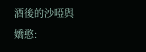酒後的沙啞與嬌憨: